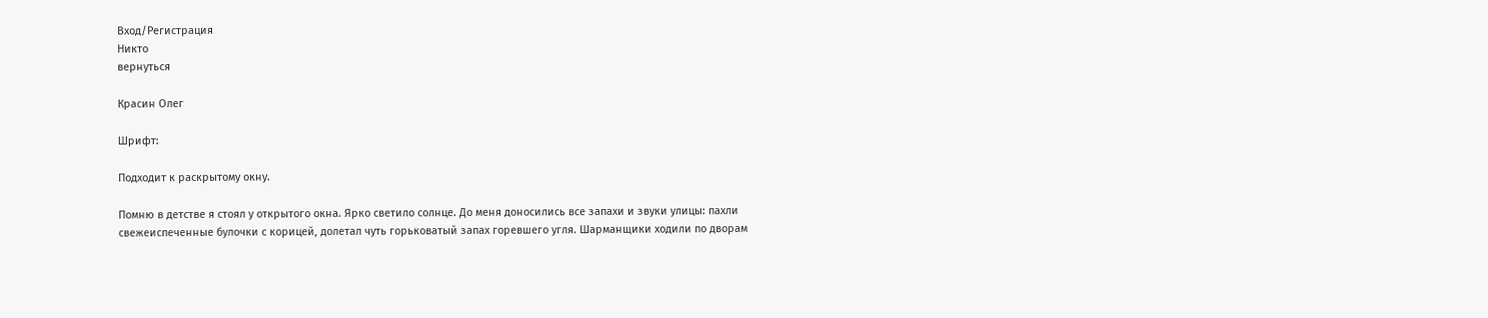Вход/Регистрация
Никто
вернуться

Красин Олег

Шрифт:

Подходит к раскрытому окну.

Помню в детстве я стоял у открытого окна. Ярко светило солнце. До меня доносились все запахи и звуки улицы: пахли свежеиспеченные булочки с корицей, долетал чуть горьковатый запах горевшего угля. Шарманщики ходили по дворам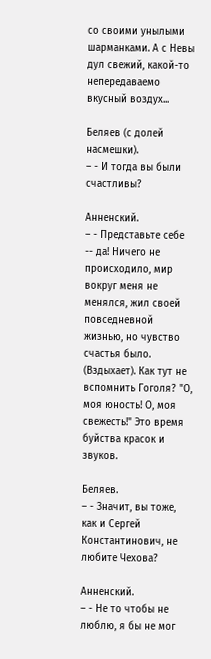со своими унылыми шарманками. А с Невы дул свежий, какой-то непередаваемо вкусный воздух...

Беляев (с долей насмешки).
– - И тогда вы были счастливы?

Анненский.
– - Представьте себе -- да! Ничего не происходило, мир вокруг меня не менялся, жил своей повседневной жизнью, но чувство счастья было. (Вздыхает). Как тут не вспомнить Гоголя? "О, моя юность! О, моя свежесть!" Это время буйства красок и звуков.

Беляев.
– - Значит, вы тоже, как и Сергей Константинович, не любите Чехова?

Анненский.
– - Не то чтобы не люблю, я бы не мог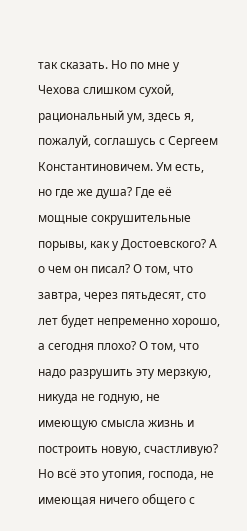так сказать. Но по мне у Чехова слишком сухой, рациональный ум, здесь я, пожалуй, соглашусь с Сергеем Константиновичем. Ум есть, но где же душа? Где её мощные сокрушительные порывы, как у Достоевского? А о чем он писал? О том, что завтра, через пятьдесят, сто лет будет непременно хорошо, а сегодня плохо? О том, что надо разрушить эту мерзкую, никуда не годную, не имеющую смысла жизнь и построить новую, счастливую? Но всё это утопия, господа, не имеющая ничего общего с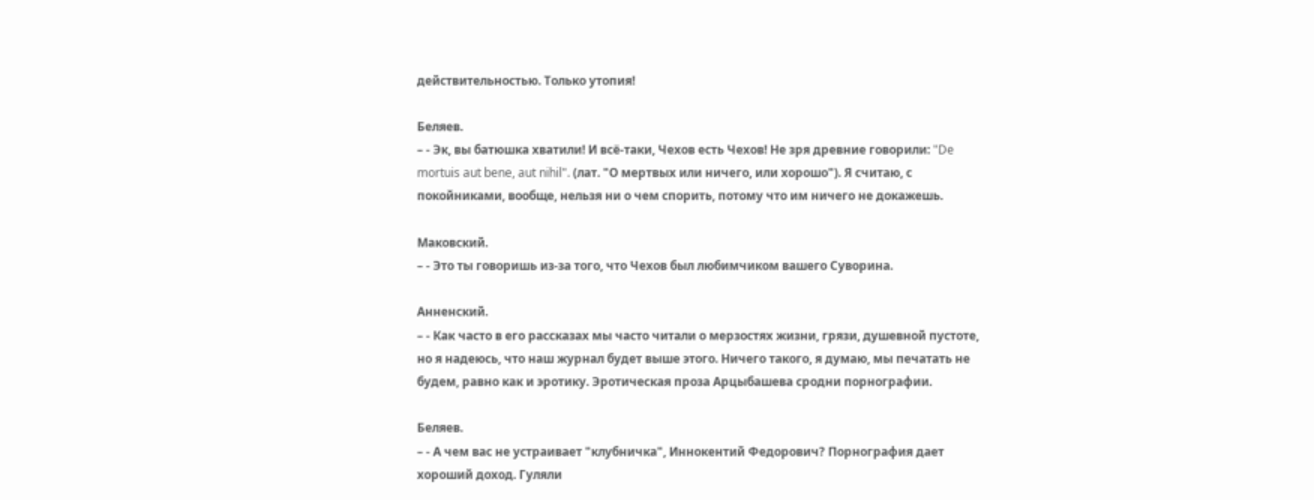действительностью. Только утопия!

Беляев.
– - Эк, вы батюшка хватили! И всё-таки, Чехов есть Чехов! Не зря древние говорили: "De mortuis aut bene, aut nihil". (лат. "О мертвых или ничего, или хорошо"). Я считаю, с покойниками, вообще, нельзя ни о чем спорить, потому что им ничего не докажешь.

Маковский.
– - Это ты говоришь из-за того, что Чехов был любимчиком вашего Суворина.

Анненский.
– - Как часто в его рассказах мы часто читали о мерзостях жизни, грязи, душевной пустоте, но я надеюсь, что наш журнал будет выше этого. Ничего такого, я думаю, мы печатать не будем, равно как и эротику. Эротическая проза Арцыбашева сродни порнографии.

Беляев.
– - А чем вас не устраивает "клубничка", Иннокентий Федорович? Порнография дает хороший доход. Гуляли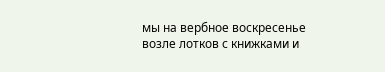мы на вербное воскресенье возле лотков с книжками и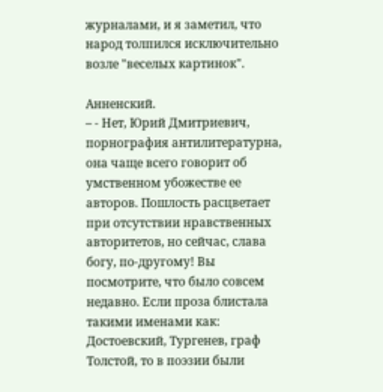журналами, и я заметил, что народ толпился исключительно возле "веселых картинок".

Анненский.
– - Нет, Юрий Дмитриевич, порнография антилитературна, она чаще всего говорит об умственном убожестве ее авторов. Пошлость расцветает при отсутствии нравственных авторитетов, но сейчас, слава богу, по-другому! Вы посмотрите, что было совсем недавно. Если проза блистала такими именами как: Достоевский, Тургенев, граф Толстой, то в поэзии были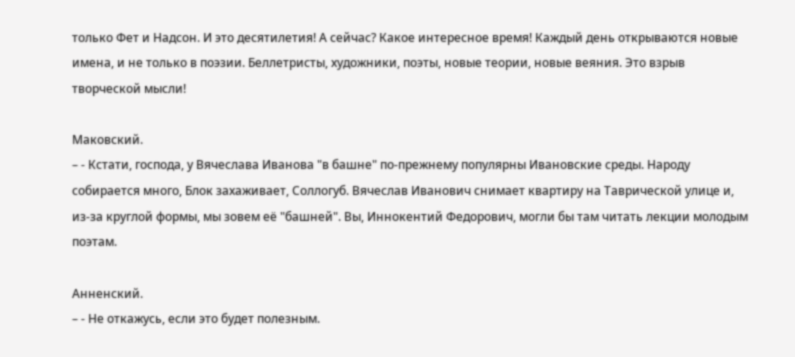только Фет и Надсон. И это десятилетия! А сейчас? Какое интересное время! Каждый день открываются новые имена, и не только в поэзии. Беллетристы, художники, поэты, новые теории, новые веяния. Это взрыв творческой мысли!

Маковский.
– - Кстати, господа, у Вячеслава Иванова "в башне" по-прежнему популярны Ивановские среды. Народу собирается много, Блок захаживает, Соллогуб. Вячеслав Иванович снимает квартиру на Таврической улице и, из-за круглой формы, мы зовем её "башней". Вы, Иннокентий Федорович, могли бы там читать лекции молодым поэтам.

Анненский.
– - Не откажусь, если это будет полезным.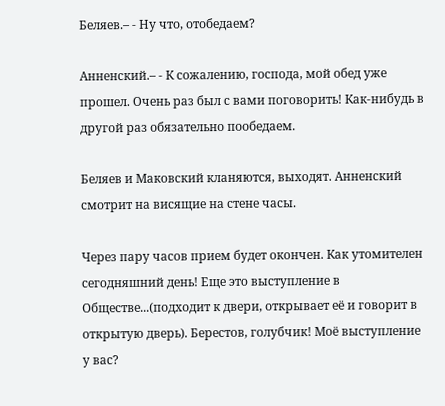Беляев.– - Ну что, отобедаем?

Анненский.– - К сожалению, господа, мой обед уже прошел. Очень раз был с вами поговорить! Как-нибудь в другой раз обязательно пообедаем.

Беляев и Маковский кланяются, выходят. Анненский смотрит на висящие на стене часы.

Через пару часов прием будет окончен. Как утомителен сегодняшний день! Еще это выступление в Обществе...(подходит к двери, открывает её и говорит в открытую дверь). Берестов, голубчик! Моё выступление у вас?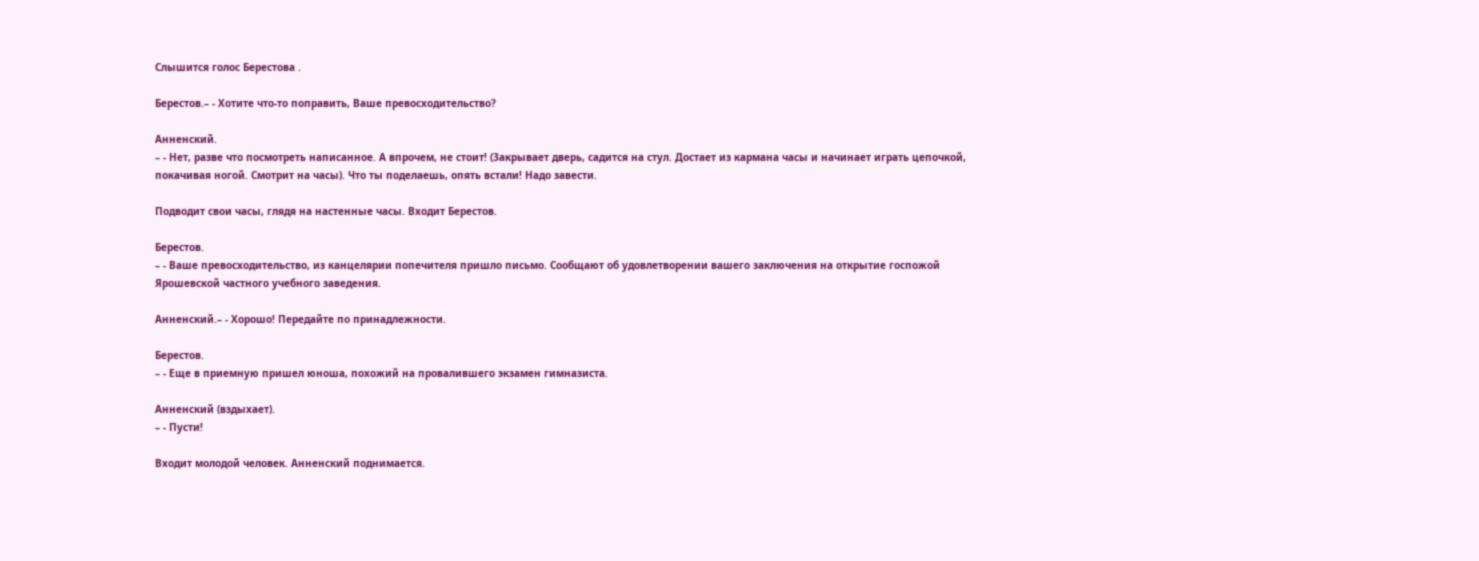Слышится голос Берестова .

Берестов.– - Хотите что-то поправить, Ваше превосходительство?

Анненский.
– - Нет, разве что посмотреть написанное. А впрочем, не стоит! (Закрывает дверь, садится на стул. Достает из кармана часы и начинает играть цепочкой, покачивая ногой. Смотрит на часы). Что ты поделаешь, опять встали! Надо завести.

Подводит свои часы, глядя на настенные часы. Входит Берестов.

Берестов.
– - Ваше превосходительство, из канцелярии попечителя пришло письмо. Сообщают об удовлетворении вашего заключения на открытие госпожой Ярошевской частного учебного заведения.

Анненский.– - Хорошо! Передайте по принадлежности.

Берестов.
– - Еще в приемную пришел юноша, похожий на провалившего экзамен гимназиста.

Анненский (вздыхает).
– - Пусти!

Входит молодой человек. Анненский поднимается.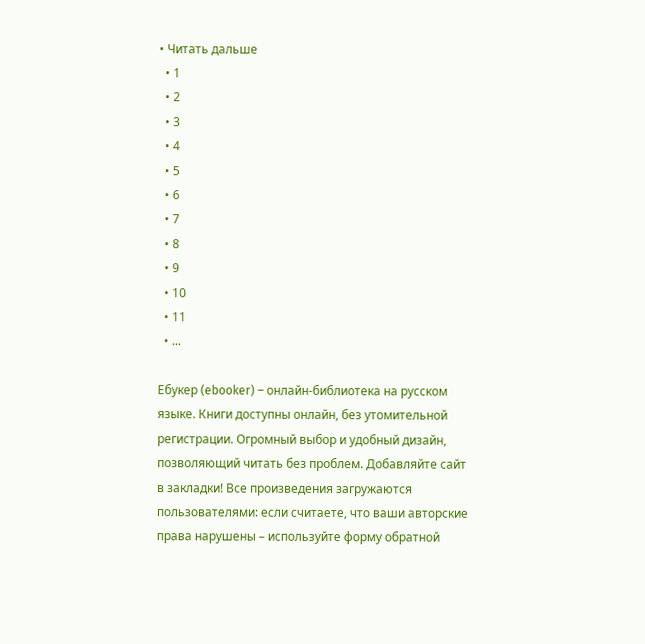• Читать дальше
  • 1
  • 2
  • 3
  • 4
  • 5
  • 6
  • 7
  • 8
  • 9
  • 10
  • 11
  • ...

Ебукер (ebooker) – онлайн-библиотека на русском языке. Книги доступны онлайн, без утомительной регистрации. Огромный выбор и удобный дизайн, позволяющий читать без проблем. Добавляйте сайт в закладки! Все произведения загружаются пользователями: если считаете, что ваши авторские права нарушены – используйте форму обратной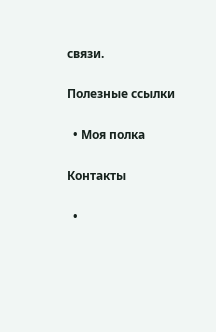связи.

Полезные ссылки

  • Моя полка

Контакты

  •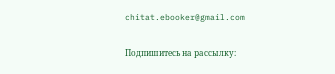chitat.ebooker@gmail.com

Подпишитесь на рассылку: